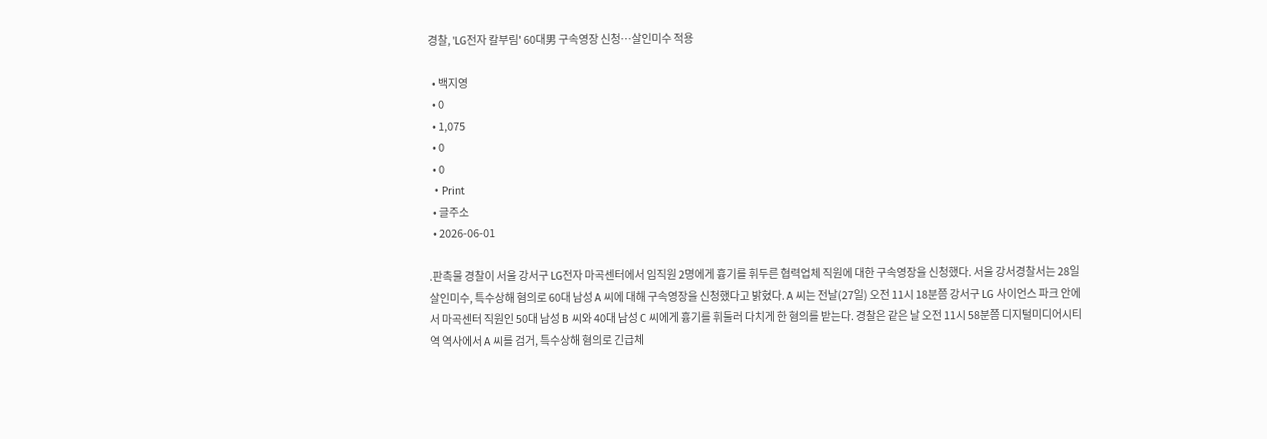경찰, 'LG전자 칼부림' 60대男 구속영장 신청…살인미수 적용

  • 백지영
  • 0
  • 1,075
  • 0
  • 0
  • Print
  • 글주소
  • 2026-06-01

.판촉물 경찰이 서울 강서구 LG전자 마곡센터에서 임직원 2명에게 흉기를 휘두른 협력업체 직원에 대한 구속영장을 신청했다. 서울 강서경찰서는 28일 살인미수, 특수상해 혐의로 60대 남성 A 씨에 대해 구속영장을 신청했다고 밝혔다. A 씨는 전날(27일) 오전 11시 18분쯤 강서구 LG 사이언스 파크 안에서 마곡센터 직원인 50대 남성 B 씨와 40대 남성 C 씨에게 흉기를 휘둘러 다치게 한 혐의를 받는다. 경찰은 같은 날 오전 11시 58분쯤 디지털미디어시티역 역사에서 A 씨를 검거, 특수상해 혐의로 긴급체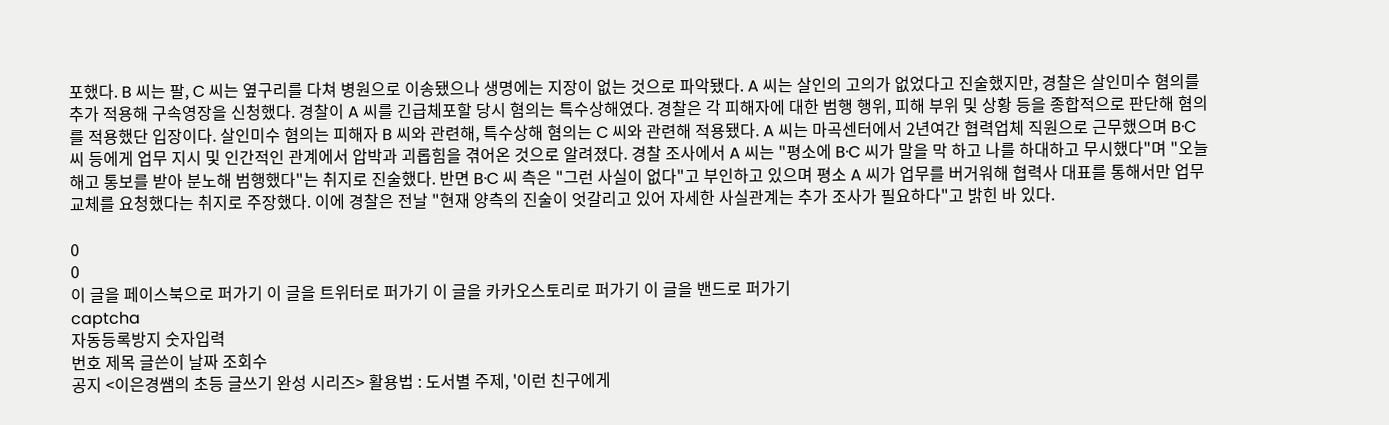포했다. B 씨는 팔, C 씨는 옆구리를 다쳐 병원으로 이송됐으나 생명에는 지장이 없는 것으로 파악됐다. A 씨는 살인의 고의가 없었다고 진술했지만, 경찰은 살인미수 혐의를 추가 적용해 구속영장을 신청했다. 경찰이 A 씨를 긴급체포할 당시 혐의는 특수상해였다. 경찰은 각 피해자에 대한 범행 행위, 피해 부위 및 상황 등을 종합적으로 판단해 혐의를 적용했단 입장이다. 살인미수 혐의는 피해자 B 씨와 관련해, 특수상해 혐의는 C 씨와 관련해 적용됐다. A 씨는 마곡센터에서 2년여간 협력업체 직원으로 근무했으며 B·C 씨 등에게 업무 지시 및 인간적인 관계에서 압박과 괴롭힘을 겪어온 것으로 알려졌다. 경찰 조사에서 A 씨는 "평소에 B·C 씨가 말을 막 하고 나를 하대하고 무시했다"며 "오늘 해고 통보를 받아 분노해 범행했다"는 취지로 진술했다. 반면 B·C 씨 측은 "그런 사실이 없다"고 부인하고 있으며 평소 A 씨가 업무를 버거워해 협력사 대표를 통해서만 업무 교체를 요청했다는 취지로 주장했다. 이에 경찰은 전날 "현재 양측의 진술이 엇갈리고 있어 자세한 사실관계는 추가 조사가 필요하다"고 밝힌 바 있다.

0
0
이 글을 페이스북으로 퍼가기 이 글을 트위터로 퍼가기 이 글을 카카오스토리로 퍼가기 이 글을 밴드로 퍼가기
captcha
자동등록방지 숫자입력
번호 제목 글쓴이 날짜 조회수
공지 <이은경쌤의 초등 글쓰기 완성 시리즈> 활용법 : 도서별 주제, '이런 친구에게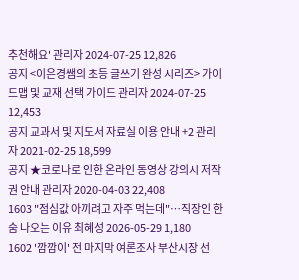추천해요' 관리자 2024-07-25 12,826
공지 <이은경쌤의 초등 글쓰기 완성 시리즈> 가이드맵 및 교재 선택 가이드 관리자 2024-07-25 12,453
공지 교과서 및 지도서 자료실 이용 안내 +2 관리자 2021-02-25 18,599
공지 ★코로나로 인한 온라인 동영상 강의시 저작권 안내 관리자 2020-04-03 22,408
1603 "점심값 아끼려고 자주 먹는데"…직장인 한숨 나오는 이유 최혜성 2026-05-29 1,180
1602 '깜깜이' 전 마지막 여론조사 부산시장 선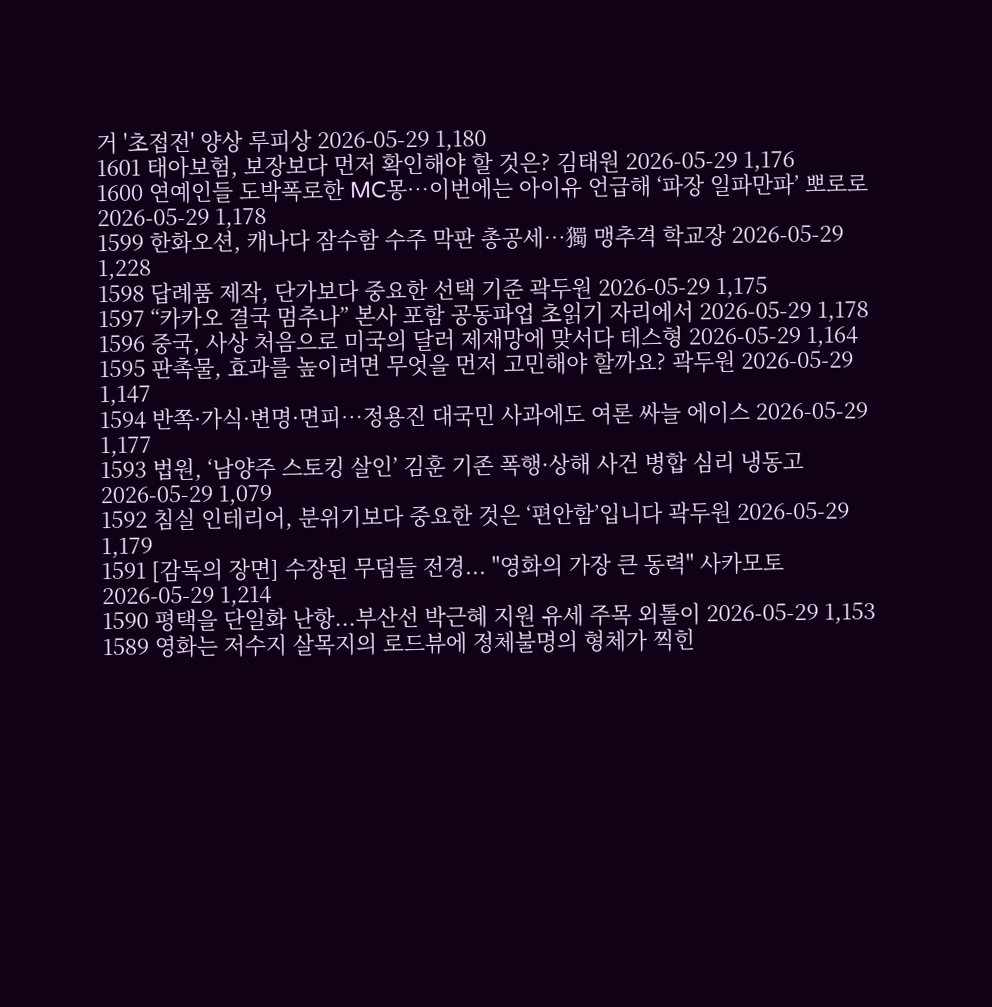거 '초접전' 양상 루피상 2026-05-29 1,180
1601 태아보험, 보장보다 먼저 확인해야 할 것은? 김태원 2026-05-29 1,176
1600 연예인들 도박폭로한 MC몽…이번에는 아이유 언급해 ‘파장 일파만파’ 뽀로로 2026-05-29 1,178
1599 한화오션, 캐나다 잠수함 수주 막판 총공세…獨 맹추격 학교장 2026-05-29 1,228
1598 답례품 제작, 단가보다 중요한 선택 기준 곽두원 2026-05-29 1,175
1597 “카카오 결국 멈추나” 본사 포함 공동파업 초읽기 자리에서 2026-05-29 1,178
1596 중국, 사상 처음으로 미국의 달러 제재망에 맞서다 테스형 2026-05-29 1,164
1595 판촉물, 효과를 높이려면 무엇을 먼저 고민해야 할까요? 곽두원 2026-05-29 1,147
1594 반쪽·가식·변명·면피…정용진 대국민 사과에도 여론 싸늘 에이스 2026-05-29 1,177
1593 법원, ‘남양주 스토킹 살인’ 김훈 기존 폭행·상해 사건 병합 심리 냉동고 2026-05-29 1,079
1592 침실 인테리어, 분위기보다 중요한 것은 ‘편안함’입니다 곽두원 2026-05-29 1,179
1591 [감독의 장면] 수장된 무덤들 전경... "영화의 가장 큰 동력" 사카모토 2026-05-29 1,214
1590 평택을 단일화 난항...부산선 박근혜 지원 유세 주목 외톨이 2026-05-29 1,153
1589 영화는 저수지 살목지의 로드뷰에 정체불명의 형체가 찍힌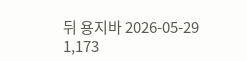뒤 용지바 2026-05-29 1,173